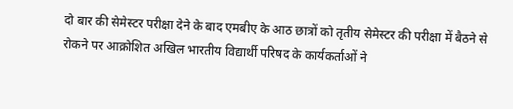दो बार की सेमेस्टर परीक्षा देने के बाद एमबीए के आठ छात्रों को तृतीय सेमेस्टर की परीक्षा में बैठने से रोकने पर आक्रोशित अखिल भारतीय विद्यार्थी परिषद के कार्यकर्ताओं ने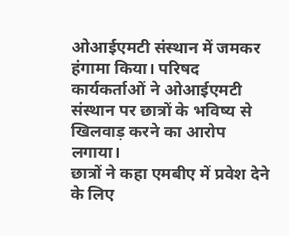ओआईएमटी संस्थान में जमकर हंगामा किया। परिषद कार्यकर्ताओं ने ओआईएमटी संस्थान पर छात्रों के भविष्य से खिलवाड़ करने का आरोप लगाया।
छात्रों ने कहा एमबीए में प्रवेश देने के लिए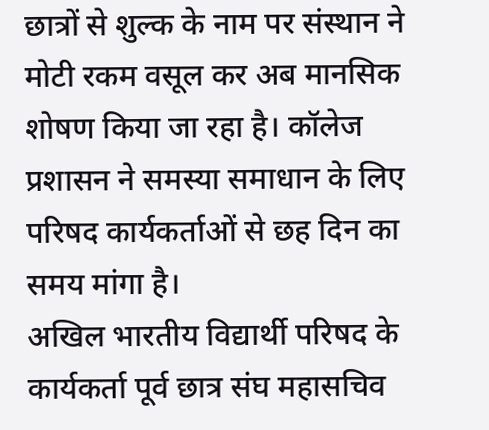छात्रों से शुल्क के नाम पर संस्थान ने मोटी रकम वसूल कर अब मानसिक शोषण किया जा रहा है। कॉलेज प्रशासन ने समस्या समाधान के लिए परिषद कार्यकर्ताओं से छह दिन का समय मांगा है।
अखिल भारतीय विद्यार्थी परिषद के कार्यकर्ता पूर्व छात्र संघ महासचिव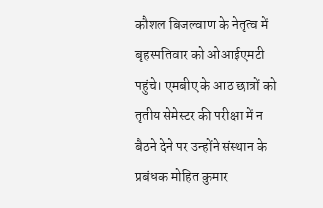कौशल बिजल्वाण के नेतृत्व में बृहस्पतिवार को ओआईएमटी पहुंचे। एमबीए के आठ छात्रों को तृतीय सेमेस्टर की परीक्षा में न बैठने देने पर उन्होंने संस्थान के प्रबंधक मोहित कुमार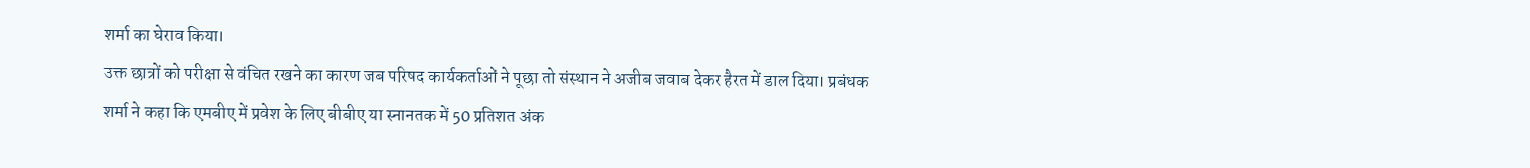शर्मा का घेराव किया।
उक्त छात्रों को परीक्षा से वंचित रखने का कारण जब परिषद कार्यकर्ताओं ने पूछा तो संस्थान ने अजीब जवाब देकर हैरत में डाल दिया। प्रबंधक शर्मा ने कहा कि एमबीए में प्रवेश के लिए बीबीए या स्नानतक में 50 प्रतिशत अंक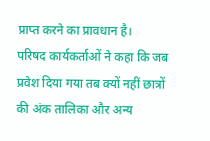प्राप्त करने का प्रावधान है।
परिषद कार्यकर्ताओं ने कहा कि जब प्रवेश दिया गया तब क्यों नहीं छात्रों की अंक तालिका और अन्य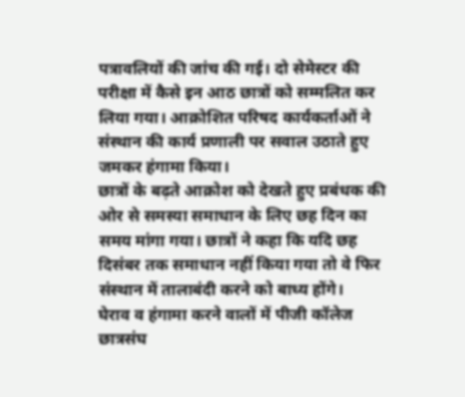पत्रावलियों की जांच की गई। दो सेमेस्टर की परीक्षा में कैसे इन आठ छात्रों को सम्मलित कर लिया गया। आक्रोशित परिषद कार्यकर्ताओं ने संस्थान की कार्य प्रणाली पर सवाल उठाते हुए जमकर हंगामा किया।
छात्रों के बढ़ते आक्रोश को देखते हुए प्रबंधक की ओर से समस्या समाधान के लिए छह दिन का समय मांगा गया। छात्रों ने कहा कि यदि छह दिसंबर तक समाधान नहीं किया गया तो वे फिर संस्थान में तालाबंदी करने को बाध्य होंगे।
घेराव व हंगामा करने वालों में पीजी कॉलेज छात्रसंघ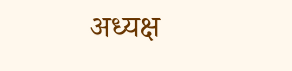अध्यक्ष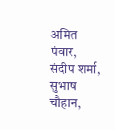अमित पंवार, संदीप शर्मा, सुभाष चौहान,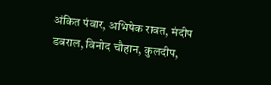अंकित पंवार, अभिषेक रावत, मंदीप डबराल, विनोद चौहान, कुलदीप,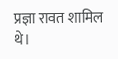प्रज्ञा रावत शामिल थे।